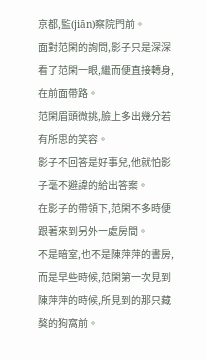京都,監(jiān)察院門前。
面對范閑的詢問,影子只是深深看了范閑一眼,繼而便直接轉身,在前面帶路。
范閑眉頭微挑,臉上多出幾分若有所思的笑容。
影子不回答是好事兒,他就怕影子毫不避諱的給出答案。
在影子的帶領下,范閑不多時便跟著來到另外一處房間。
不是暗室,也不是陳萍萍的書房,而是早些時候,范閑第一次見到陳萍萍的時候,所見到的那只藏獒的狗窩前。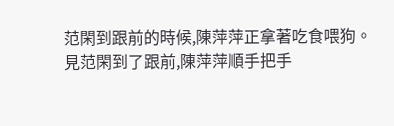范閑到跟前的時候,陳萍萍正拿著吃食喂狗。
見范閑到了跟前,陳萍萍順手把手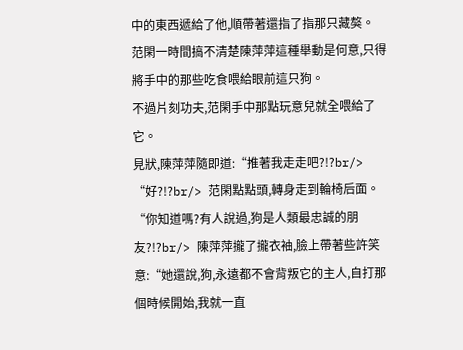中的東西遞給了他,順帶著還指了指那只藏獒。
范閑一時間搞不清楚陳萍萍這種舉動是何意,只得將手中的那些吃食喂給眼前這只狗。
不過片刻功夫,范閑手中那點玩意兒就全喂給了它。
見狀,陳萍萍隨即道:“推著我走走吧?!?br/> “好?!?br/> 范閑點點頭,轉身走到輪椅后面。
“你知道嗎?有人說過,狗是人類最忠誠的朋友?!?br/> 陳萍萍攏了攏衣袖,臉上帶著些許笑意:“她還說,狗,永遠都不會背叛它的主人,自打那個時候開始,我就一直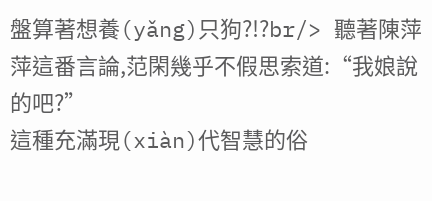盤算著想養(yǎng)只狗?!?br/> 聽著陳萍萍這番言論,范閑幾乎不假思索道:“我娘說的吧?”
這種充滿現(xiàn)代智慧的俗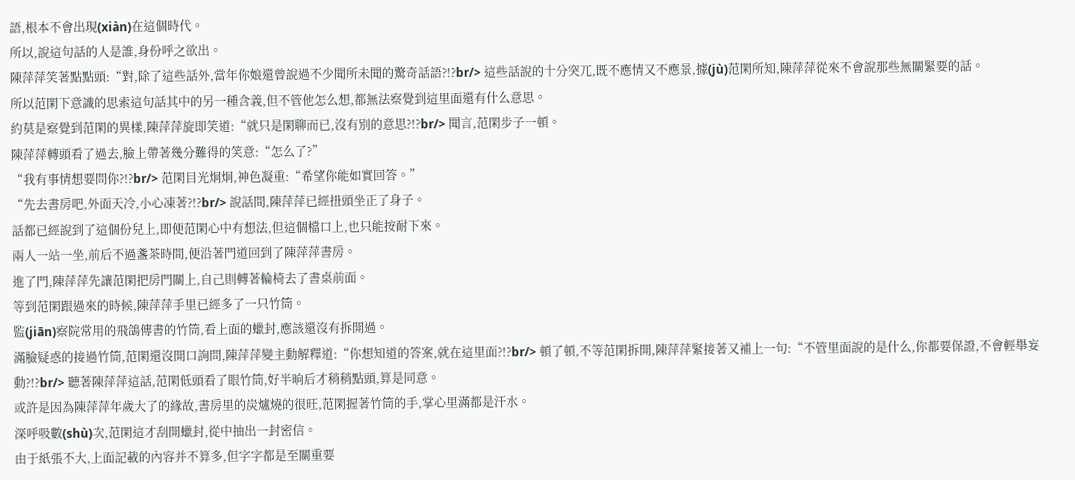語,根本不會出現(xiàn)在這個時代。
所以,說這句話的人是誰,身份呼之欲出。
陳萍萍笑著點點頭:“對,除了這些話外,當年你娘還曾說過不少聞所未聞的驚奇話語?!?br/> 這些話說的十分突兀,既不應情又不應景,據(jù)范閑所知,陳萍萍從來不會說那些無關緊要的話。
所以范閑下意識的思索這句話其中的另一種含義,但不管他怎么想,都無法察覺到這里面還有什么意思。
約莫是察覺到范閑的異樣,陳萍萍旋即笑道:“就只是閑聊而已,沒有別的意思?!?br/> 聞言,范閑步子一頓。
陳萍萍轉頭看了過去,臉上帶著幾分難得的笑意:“怎么了?”
“我有事情想要問你?!?br/> 范閑目光炯炯,神色凝重:“希望你能如實回答。”
“先去書房吧,外面天冷,小心凍著?!?br/> 說話間,陳萍萍已經扭頭坐正了身子。
話都已經說到了這個份兒上,即便范閑心中有想法,但這個檔口上,也只能按耐下來。
兩人一站一坐,前后不過盞茶時間,便沿著門道回到了陳萍萍書房。
進了門,陳萍萍先讓范閑把房門關上,自己則轉著輪椅去了書桌前面。
等到范閑跟過來的時候,陳萍萍手里已經多了一只竹筒。
監(jiān)察院常用的飛鴿傳書的竹筒,看上面的蠟封,應該還沒有拆開過。
滿臉疑惑的接過竹筒,范閑還沒開口詢問,陳萍萍變主動解釋道:“你想知道的答案,就在這里面?!?br/> 頓了頓,不等范閑拆開,陳萍萍緊接著又補上一句:“不管里面說的是什么,你都要保證,不會輕舉妄動?!?br/> 聽著陳萍萍這話,范閑低頭看了眼竹筒,好半晌后才稍稍點頭,算是同意。
或許是因為陳萍萍年歲大了的緣故,書房里的炭爐燒的很旺,范閑握著竹筒的手,掌心里滿都是汗水。
深呼吸數(shù)次,范閑這才刮開蠟封,從中抽出一封密信。
由于紙張不大,上面記載的內容并不算多,但字字都是至關重要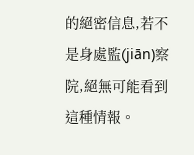的絕密信息,若不是身處監(jiān)察院,絕無可能看到這種情報。